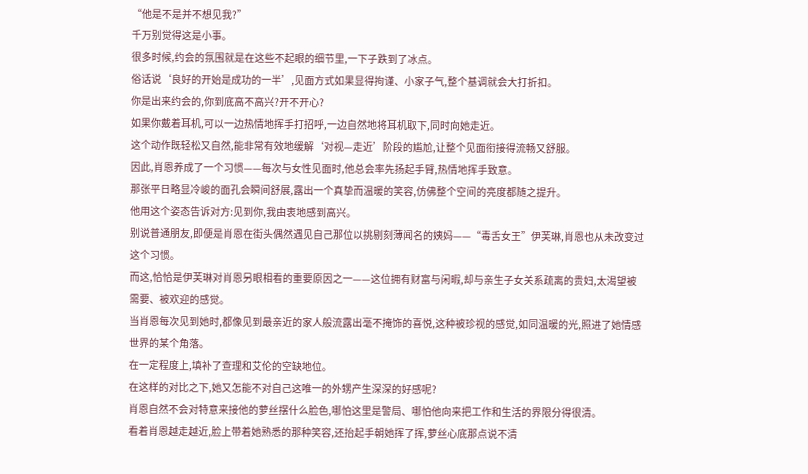“他是不是并不想见我?”
千万别觉得这是小事。
很多时候,约会的氛围就是在这些不起眼的细节里,一下子跌到了冰点。
俗话说‘良好的开始是成功的一半’,见面方式如果显得拘谨、小家子气,整个基调就会大打折扣。
你是出来约会的,你到底高不高兴?开不开心?
如果你戴着耳机,可以一边热情地挥手打招呼,一边自然地将耳机取下,同时向她走近。
这个动作既轻松又自然,能非常有效地缓解‘对视—走近’阶段的尴尬,让整个见面衔接得流畅又舒服。
因此,肖恩养成了一个习惯——每次与女性见面时,他总会率先扬起手臂,热情地挥手致意。
那张平日略显冷峻的面孔会瞬间舒展,露出一个真挚而温暖的笑容,仿佛整个空间的亮度都随之提升。
他用这个姿态告诉对方:见到你,我由衷地感到高兴。
别说普通朋友,即便是肖恩在街头偶然遇见自己那位以挑剔刻薄闻名的姨妈——“毒舌女王”伊芙琳,肖恩也从未改变过这个习惯。
而这,恰恰是伊芙琳对肖恩另眼相看的重要原因之一——这位拥有财富与闲暇,却与亲生子女关系疏离的贵妇,太渴望被需要、被欢迎的感觉。
当肖恩每次见到她时,都像见到最亲近的家人般流露出毫不掩饰的喜悦,这种被珍视的感觉,如同温暖的光,照进了她情感世界的某个角落。
在一定程度上,填补了查理和艾伦的空缺地位。
在这样的对比之下,她又怎能不对自己这唯一的外甥产生深深的好感呢?
肖恩自然不会对特意来接他的萝丝摆什么脸色,哪怕这里是警局、哪怕他向来把工作和生活的界限分得很清。
看着肖恩越走越近,脸上带着她熟悉的那种笑容,还抬起手朝她挥了挥,萝丝心底那点说不清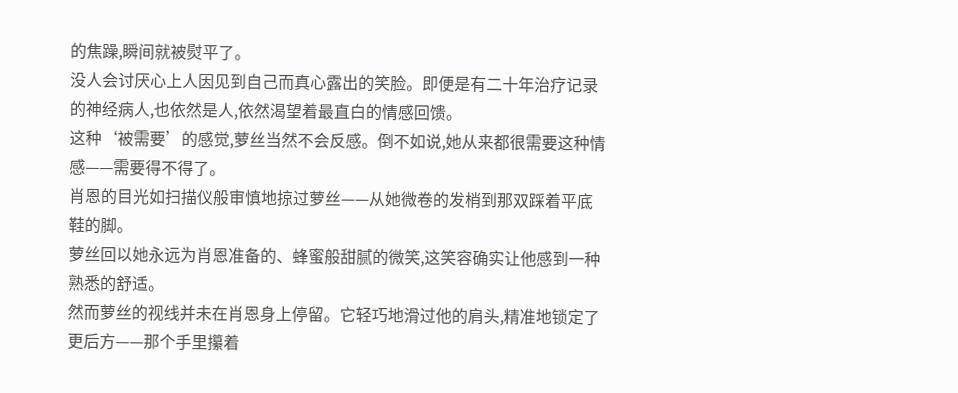的焦躁,瞬间就被熨平了。
没人会讨厌心上人因见到自己而真心露出的笑脸。即便是有二十年治疗记录的神经病人,也依然是人,依然渴望着最直白的情感回馈。
这种‘被需要’的感觉,萝丝当然不会反感。倒不如说,她从来都很需要这种情感——需要得不得了。
肖恩的目光如扫描仪般审慎地掠过萝丝——从她微卷的发梢到那双踩着平底鞋的脚。
萝丝回以她永远为肖恩准备的、蜂蜜般甜腻的微笑,这笑容确实让他感到一种熟悉的舒适。
然而萝丝的视线并未在肖恩身上停留。它轻巧地滑过他的肩头,精准地锁定了更后方——那个手里攥着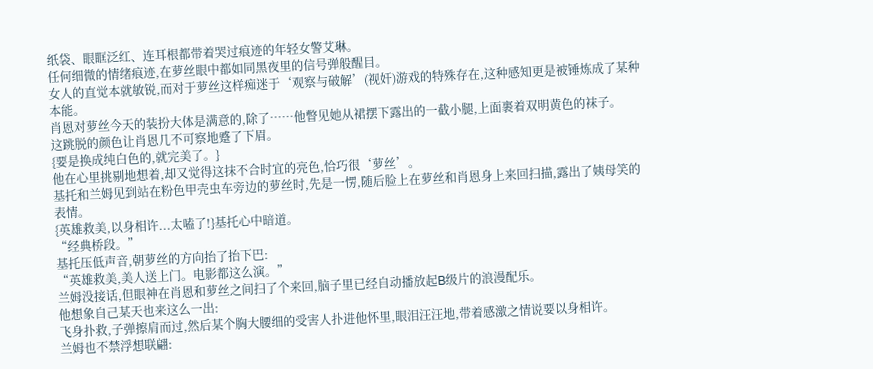纸袋、眼眶泛红、连耳根都带着哭过痕迹的年轻女警艾琳。
任何细微的情绪痕迹,在萝丝眼中都如同黑夜里的信号弹般醒目。
女人的直觉本就敏锐,而对于萝丝这样痴迷于‘观察与破解’(视奸)游戏的特殊存在,这种感知更是被锤炼成了某种本能。
肖恩对萝丝今天的装扮大体是满意的,除了……他瞥见她从裙摆下露出的一截小腿,上面裹着双明黄色的袜子。
这跳脱的颜色让肖恩几不可察地蹙了下眉。
{要是换成纯白色的,就完美了。}
他在心里挑剔地想着,却又觉得这抹不合时宜的亮色,恰巧很‘萝丝’。
基托和兰姆见到站在粉色甲壳虫车旁边的萝丝时,先是一愣,随后脸上在萝丝和肖恩身上来回扫描,露出了姨母笑的表情。
{英雄救美,以身相许...太嗑了!}基托心中暗道。
“经典桥段。”
基托压低声音,朝萝丝的方向抬了抬下巴:
“英雄救美,美人送上门。电影都这么演。”
兰姆没接话,但眼神在肖恩和萝丝之间扫了个来回,脑子里已经自动播放起B级片的浪漫配乐。
他想象自己某天也来这么一出:
飞身扑救,子弹擦肩而过,然后某个胸大腰细的受害人扑进他怀里,眼泪汪汪地,带着感激之情说要以身相许。
兰姆也不禁浮想联翩: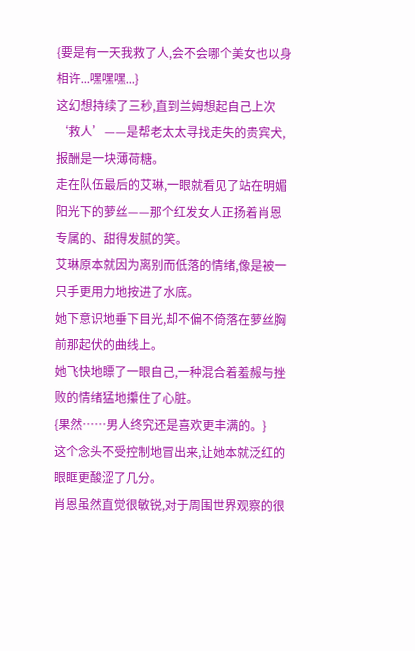{要是有一天我救了人,会不会哪个美女也以身相许...嘿嘿嘿...}
这幻想持续了三秒,直到兰姆想起自己上次‘救人’——是帮老太太寻找走失的贵宾犬,报酬是一块薄荷糖。
走在队伍最后的艾琳,一眼就看见了站在明媚阳光下的萝丝——那个红发女人正扬着肖恩专属的、甜得发腻的笑。
艾琳原本就因为离别而低落的情绪,像是被一只手更用力地按进了水底。
她下意识地垂下目光,却不偏不倚落在萝丝胸前那起伏的曲线上。
她飞快地瞟了一眼自己,一种混合着羞赧与挫败的情绪猛地攥住了心脏。
{果然……男人终究还是喜欢更丰满的。}
这个念头不受控制地冒出来,让她本就泛红的眼眶更酸涩了几分。
肖恩虽然直觉很敏锐,对于周围世界观察的很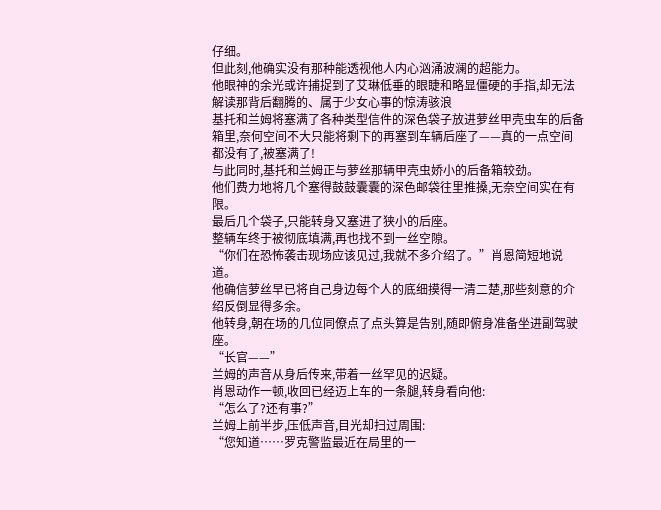仔细。
但此刻,他确实没有那种能透视他人内心汹涌波澜的超能力。
他眼神的余光或许捕捉到了艾琳低垂的眼睫和略显僵硬的手指,却无法解读那背后翻腾的、属于少女心事的惊涛骇浪
基托和兰姆将塞满了各种类型信件的深色袋子放进萝丝甲壳虫车的后备箱里,奈何空间不大只能将剩下的再塞到车辆后座了——真的一点空间都没有了,被塞满了!
与此同时,基托和兰姆正与萝丝那辆甲壳虫娇小的后备箱较劲。
他们费力地将几个塞得鼓鼓囊囊的深色邮袋往里推搡,无奈空间实在有限。
最后几个袋子,只能转身又塞进了狭小的后座。
整辆车终于被彻底填满,再也找不到一丝空隙。
“你们在恐怖袭击现场应该见过,我就不多介绍了。”肖恩简短地说道。
他确信萝丝早已将自己身边每个人的底细摸得一清二楚,那些刻意的介绍反倒显得多余。
他转身,朝在场的几位同僚点了点头算是告别,随即俯身准备坐进副驾驶座。
“长官——”
兰姆的声音从身后传来,带着一丝罕见的迟疑。
肖恩动作一顿,收回已经迈上车的一条腿,转身看向他:
“怎么了?还有事?”
兰姆上前半步,压低声音,目光却扫过周围:
“您知道……罗克警监最近在局里的一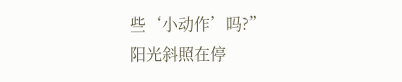些‘小动作’吗?”
阳光斜照在停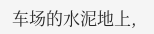车场的水泥地上,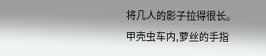将几人的影子拉得很长。
甲壳虫车内,萝丝的手指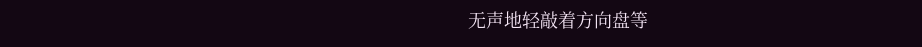无声地轻敲着方向盘等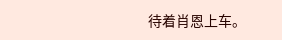待着肖恩上车。